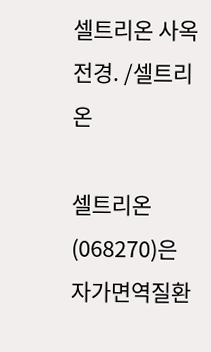셀트리온 사옥 전경. /셀트리온

셀트리온(068270)은 자가면역질환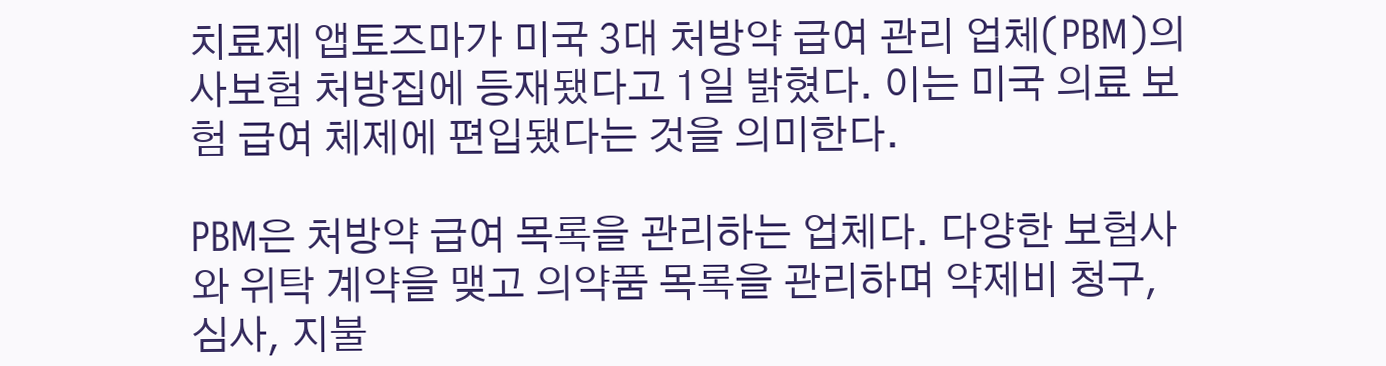치료제 앱토즈마가 미국 3대 처방약 급여 관리 업체(PBM)의 사보험 처방집에 등재됐다고 1일 밝혔다. 이는 미국 의료 보험 급여 체제에 편입됐다는 것을 의미한다.

PBM은 처방약 급여 목록을 관리하는 업체다. 다양한 보험사와 위탁 계약을 맺고 의약품 목록을 관리하며 약제비 청구, 심사, 지불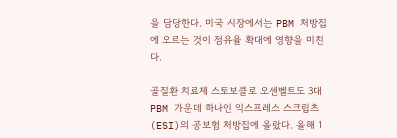을 담당한다. 미국 시장에서는 PBM 처방집에 오르는 것이 점유율 확대에 영향을 미친다.

골질환 치료제 스토보클로 오센벨트도 3대 PBM 가운데 하나인 익스프레스 스크립츠(ESI)의 공보험 처방집에 올랐다. 올해 1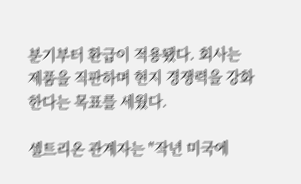분기부터 환급이 적용됐다. 회사는 제품을 직판하며 현지 경쟁력을 강화한다는 목표를 세웠다.

셀트리온 관계자는 "작년 미국에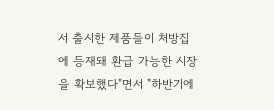서 출시한 제품들이 처방집에 등재돼 환급 가능한 시장을 확보했다"면서 "하반기에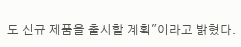도 신규 제품을 출시할 계획"이라고 밝혔다.